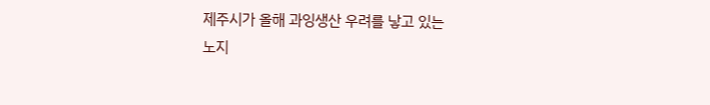제주시가 올해 과잉생산 우려를 낳고 있는
노지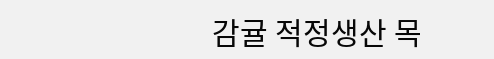감귤 적정생산 목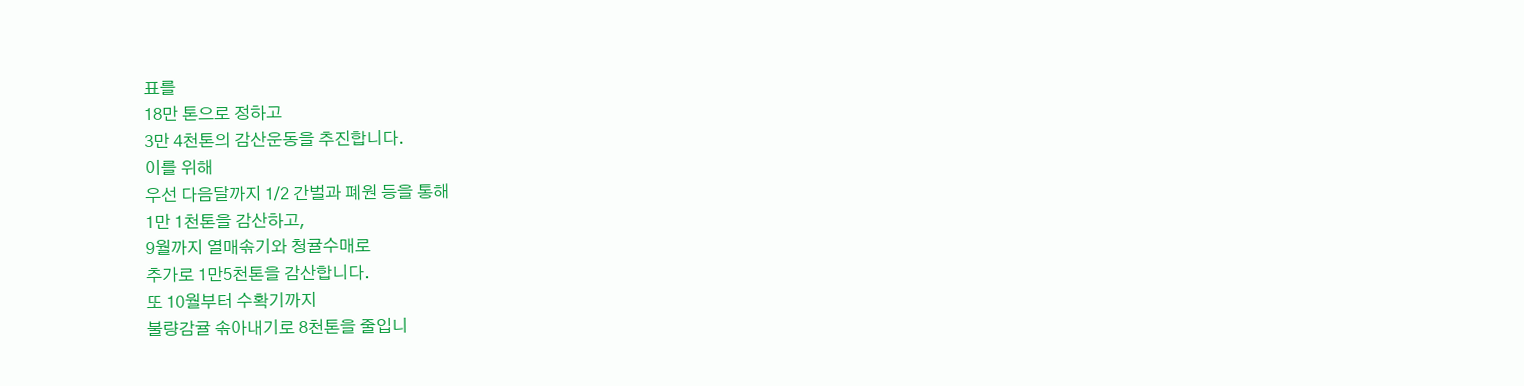표를
18만 톤으로 정하고
3만 4천톤의 감산운동을 추진합니다.
이를 위해
우선 다음달까지 1/2 간벌과 폐원 등을 통해
1만 1천톤을 감산하고,
9월까지 열매솎기와 청귤수매로
추가로 1만5천톤을 감산합니다.
또 10월부터 수확기까지
불량감귤 솎아내기로 8천톤을 줄입니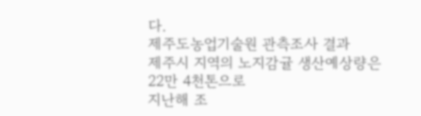다.
제주도농업기술원 관측조사 결과
제주시 지역의 노지감귤 생산예상량은
22만 4천톤으로
지난해 조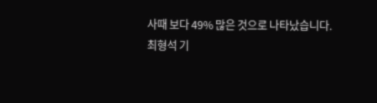사때 보다 49% 많은 것으로 나타났습니다.
최형석 기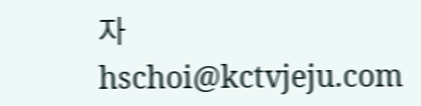자
hschoi@kctvjeju.com